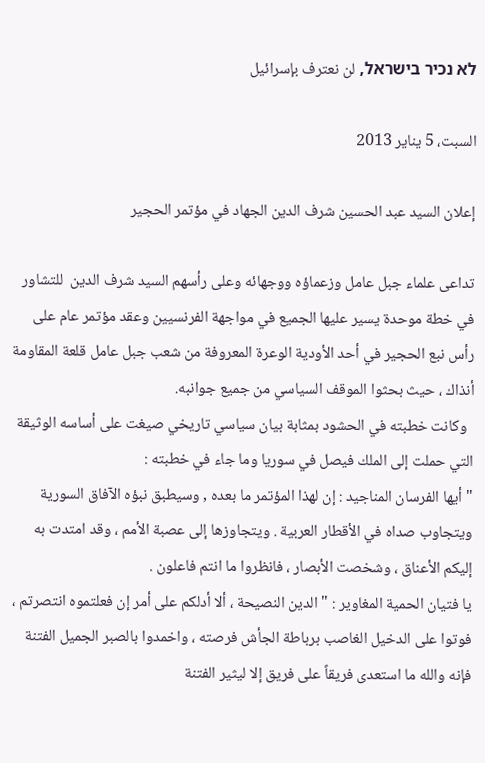לא נכיר בישראל, لن نعترف بإسرائيل

السبت، 5 يناير 2013

إعلان السيد عبد الحسين شرف الدين الجهاد في مؤتمر الحجير

تداعى علماء جبل عامل وزعماؤه ووجهائه وعلى رأسهم السيد شرف الدين  للتشاور في خطة موحدة يسير عليها الجميع في مواجهة الفرنسيين وعقد مؤتمر عام على رأس نبع الحجير في أحد الأودية الوعرة المعروفة من شعب جبل عامل قلعة المقاومة أنذاك ، حيث بحثوا الموقف السياسي من جميع جوانبه.
  وكانت خطبته في الحشود بمثابة بيان سياسي تاريخي صيغت على أساسه الوثيقة التي حملت إلى الملك فيصل في سوريا وما جاء في خطبته :
" أيها الفرسان المناجيد : إن لهذا المؤتمر ما بعده , وسيطبق نبؤه الآفاق السورية ويتجاوب صداه في الأقطار العربية . ويتجاوزها إلى عصبة الأمم ، وقد امتدت به إليكم الأعناق ، وشخصت الأبصار ، فانظروا ما انتم فاعلون .
يا فتيان الحمية المغاوير : " الدين النصيحة ، ألا أدلكم على أمر إن فعلتموه انتصرتم ، فوتوا على الدخيل الغاصب برباطة الجأش فرصته ، واخمدوا بالصبر الجميل الفتنة فإنه والله ما استعدى فريقاً على فريق إلا ليثير الفتنة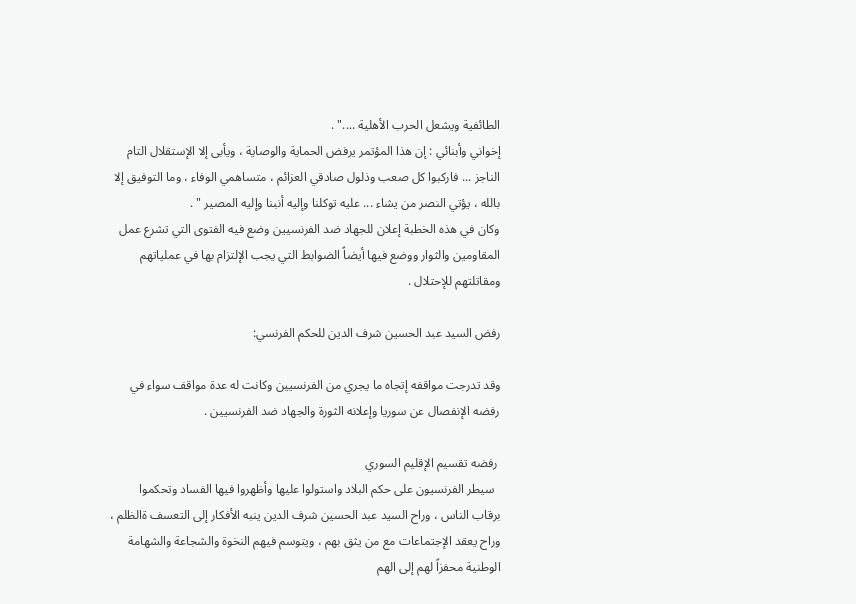الطائفية ويشعل الحرب الأهلية ...." .
إخواني وأبنائي : إن هذا المؤتمر يرفض الحماية والوصاية ، ويأبى إلا الإستقلال التام الناجز ... فاركبوا كل صعب وذلول صادقي العزائم ، متساهمي الوفاء ، وما التوفيق إلا بالله ، يؤتي النصر من يشاء ... عليه توكلنا وإليه أنبنا وإليه المصير " .
وكان في هذه الخطبة إعلان للجهاد ضد الفرنسيين وضع فيه الفتوى التي تشرع عمل المقاومين والثوار ووضع فيها أيضاً الضوابط التي يجب الإلتزام بها في عملياتهم ومقاتلتهم للإحتلال .

رفض السيد عبد الحسين شرف الدين للحكم الفرنسي:

وقد تدرجت مواقفه إتجاه ما يجري من الفرنسيين وكانت له عدة مواقف سواء في رفضه الإنفصال عن سوريا وإعلانه الثورة والجهاد ضد الفرنسيين .

 رفضه تقسيم الإقليم السوري
  سيطر الفرنسيون على حكم البلاد واستولوا عليها وأظهروا فيها الفساد وتحكموا برقاب الناس ، وراح السيد عبد الحسين شرف الدين ينبه الأفكار إلى التعسف ةالظلم ، وراح يعقد الإجتماعات مع من يثق بهم ، ويتوسم فيهم النخوة والشجاعة والشهامة الوطنية محفزاً لهم إلى الهم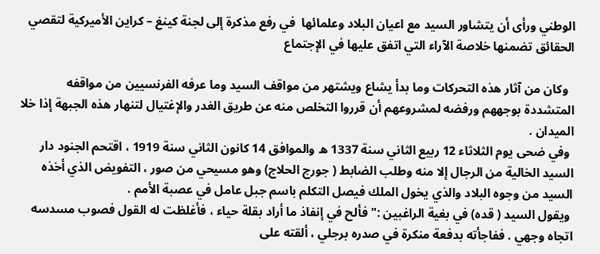الوطني ورأى أن يتشاور السيد مع اعيان البلاد وعلمائها  في رفع مذكرة إلى لجنة كينغ – كراين الأميركية لتقصي الحقائق تضمنها خلاصة الآراء التي اتفق عليها في الإجتماع

  وكان من آثار هذه التحركات وما بدأ يشاع ويشتهر من مواقف السيد وما عرفه الفرنسيين من مواقفه المتشددة بوجههم ورفضه لمشروعهم أن قرروا التخلص منه عن طريق الغدر والإغتيال لتنهار هذه الجبهة إذا خلا الميدان .
 وفي ضحى يوم الثلاثاء 12 ربيع الثاني سنة 1337 ه والموافق 14 كانون الثاني سنة 1919 ، اقتحم الجنود دار السيد الخالية من الرجال إلا منه وطلب الضابط ( جورج الحلاج) وهو مسيحي من صور ، التفويض الذي أخذه السيد من وجوه البلاد والذي يخول الملك فيصل التكلم باسم جبل عامل في عصبة الأمم .
 ويقول السيد ( قده) في بغية الراغبين :" فألح في إنفاذ ما أراد بقلة حياء ، فأغلظت له القول فصوب مسدسه اتجاه وجهي . ففاجأته بدفعة منكرة في صدره برجلي ، ألقته على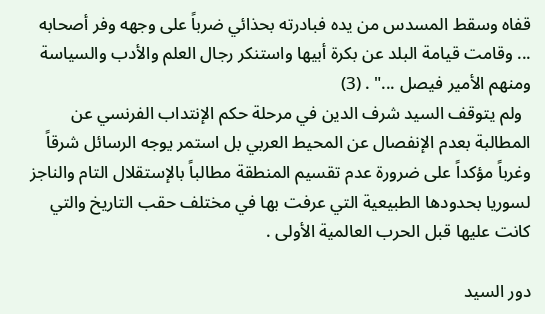قفاه وسقط المسدس من يده فبادرته بحذائي ضرباً على وجهه وفر أصحابه ... وقامت قيامة البلد عن بكرة أبيها واستنكر رجال العلم والأدب والسياسة ومنهم الأمير فيصل ..." . (3)
  ولم يتوقف السيد شرف الدين في مرحلة حكم الإنتداب الفرنسي عن المطالبة بعدم الإنفصال عن المحيط العربي بل استمر يوجه الرسائل شرقاً وغرباً مؤكداً على ضرورة عدم تقسيم المنطقة مطالباً بالإستقلال التام والناجز لسوريا بحدودها الطبيعية التي عرفت بها في مختلف حقب التاريخ والتي كانت عليها قبل الحرب العالمية الأولى .

دور السيد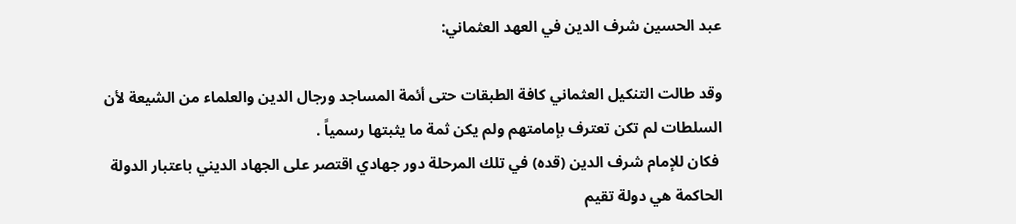عبد الحسين شرف الدين في العهد العثماني:

وقد طالت التنكيل العثماني كافة الطبقات حتى أئمة المساجد ورجال الدين والعلماء من الشيعة لأن السلطات لم تكن تعترف بإمامتهم ولم يكن ثمة ما يثبتها رسمياً .
 فكان للإمام شرف الدين (قده) في تلك المرحلة دور جهادي اقتصر على الجهاد الديني باعتبار الدولة الحاكمة هي دولة تقيم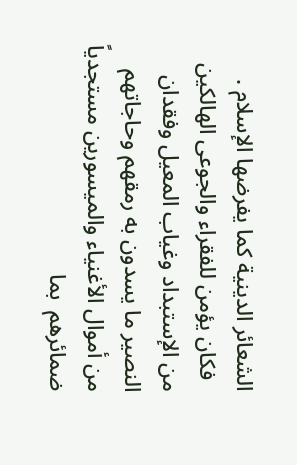الشعائر الدينية كما يفرضها الإسلام .
  فكان يؤمن للفقراء والجوعى الهالكين من الإستبداد وغياب المعيل وفقدان النصير ما يسدون به رمقهم وحاجاتهم من أموال الأغنياء والميسورين مستجدياً ضمائرهم  بما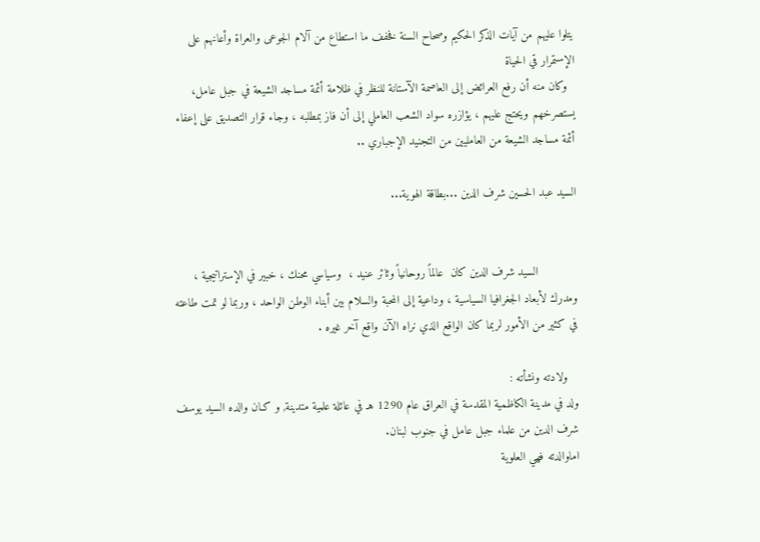يتلوا عليهم من آيات الذكر الحكيم وصحاح السنة فخفف ما استطاع من آلام الجوعى والعراة وأعانهم على الإستمرار قي الحياة
  وكان منه أن رفع العرائض إلى العاصمة الآستانة للنظر في ظلامة أئمة مساجد الشيعة في جبل عامل، يستصرخهم ويحتج عليهم ، يؤازره سواد الشعب العاملي إلى أن فاز بمطلبه ، وجاء قرار التصديق على إعفاء أئمة مساجد الشيعة من العامليين من التجنيد الإجباري ..

السيد عبد الحسين شرف الدين ...بطاقة الهوية...


           السيد شرف الدين كان  عالماً روحانياً وثائر عنيد ،  وسياسي محنك ، خبير في الإستراتيجية ، ومدرك لأبعاد الجغرافيا السياسية ، وداعية إلى المحبة والسلام بين أبناء الوطن الواحد ، وربما لو تمت طاعته في كثير من الأمور لربما كان الواقع الذي نراه الآن واقع آخر غيره .

   ولادته ونشأته :
ولد في مدينة الكاظمية المقدسة في العراق عام 1290 هـ في عائلة علمية متدينة, و كـان والده السيد يوسف شرف الدين من علماء جبل عامل في جنوب لبنان.
اماوالدته فهي العلوية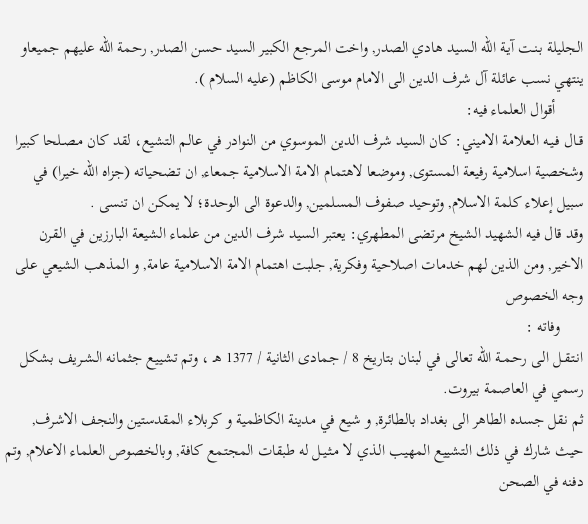الجليلة بـنـت آيـة اللّه الـسيد هادي الصدر, واخت المرجع الكبير السيد حسن الصدر, رحمة اللّه عليهم جميعاو ينتهي نسب عائلة آل شرف الدين الى الامام موسى الكاظم (عليه السلام ).
       أقوال العلماء فيه:
قـال فـيـه الـعلامة الاميني: كان السيد شرف الدين الموسوي من النوادر في عالم التشيع، لقد كان مـصـلحا كبيرا وشخصية اسلامية رفيعة المستوى, وموضعا لاهتمام الامة الاسلامية جمعاء, ان تـضحياته (جزاه اللّه خيرا) في سبيل إعلاء كلمة الاسلام, وتوحيد صفوف المسلمين, والدعوة الى الوحدة؛ لا يمكن ان تنسى .
وقد قال فيه الشهيد الشيخ مرتضى المطهري: يعتبر السيد شرف الدين من علماء الشيعة البارزين في الـقرن الاخير, ومن الذين لهم خدمات اصلاحية وفكرية, جلبت اهتمام الامة الاسلامية عامة, و المذهب الشيعي على وجه الخصوص
      وفاته :
انـتـقـل الـى رحـمـة اللّه تعالى في لبنان بتاريخ 8 / جمادى الثانية / 1377 هـ ، وتم تشييع جثمانه الـشـريف بشكل رسمي في العاصمة بيروت.
ثم نقل جسده الطاهر الى بغداد بالطائرة, و شيع في مدينة الكاظمية و كربلاء المقدستين والنجف الاشرف, حيث شارك في ذلك التشييع المهيب الـذي لا مـثـيـل له طبقات المجتمع كافة, وبالخصوص العلماء الاعلام, وتم دفنه في الصحن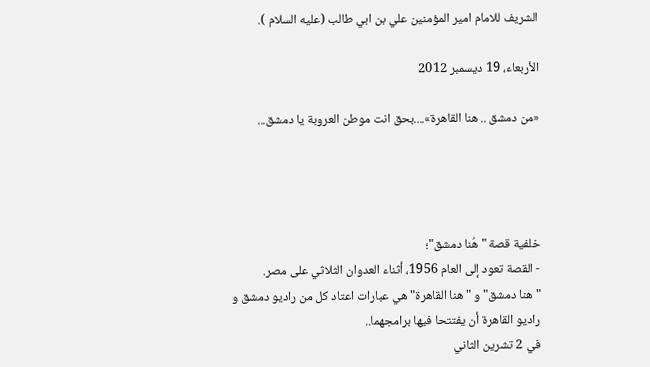الشريف للامام امير المؤمنين علي بن ابي طالب (عليه السلام ).

الأربعاء، 19 ديسمبر 2012

«من دمشق .. هنا القاهرة»....بحق انت موطن العروبة يا دمشق...




خلفية قصة "هُنا دمشق"؛
- القصة تعود إلى العام 1956، أثناء العدوان الثلاثي على مصر.
"هنا دمشق" و "هنا القاهرة" هي عبارات اعتاد كل من راديو دمشق و راديو القاهرة أن يفتتحا فيها برامجهما..
في 2 تشرين الثاني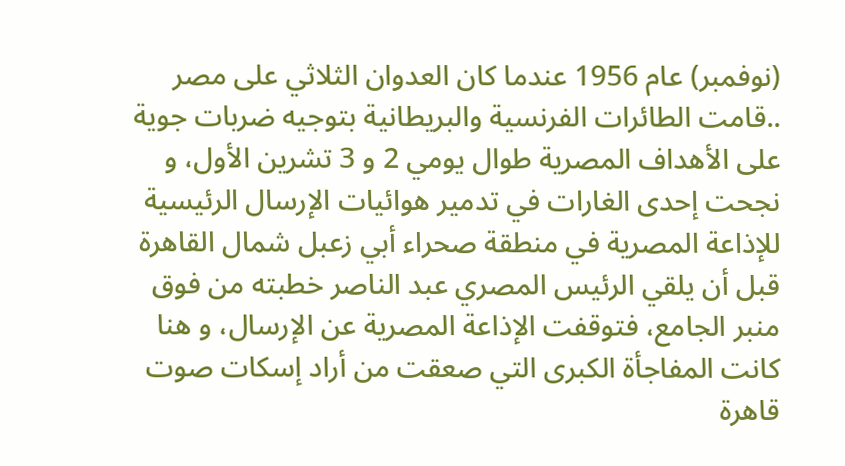(نوفمبر) عام 1956 عندما كان العدوان الثلاثي على مصر ..قامت الطائرات الفرنسية والبريطانية بتوجيه ضربات جوية على الأهداف المصرية طوال يومي 2 و 3 تشرين الأول، و نجحت إحدى الغارات في تدمير هوائيات الإرسال الرئيسية للإذاعة المصرية في منطقة صحراء أبي زعبل شمال القاهرة قبل أن يلقي الرئيس المصري عبد الناصر خطبته من فوق منبر الجامع، فتوقفت الإذاعة المصرية عن الإرسال، و هنا كانت المفاجأة الكبرى التي صعقت من أراد إسكات صوت قاهرة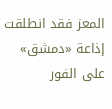المعز فقد انطلقت إذاعة «دمشق» على الفور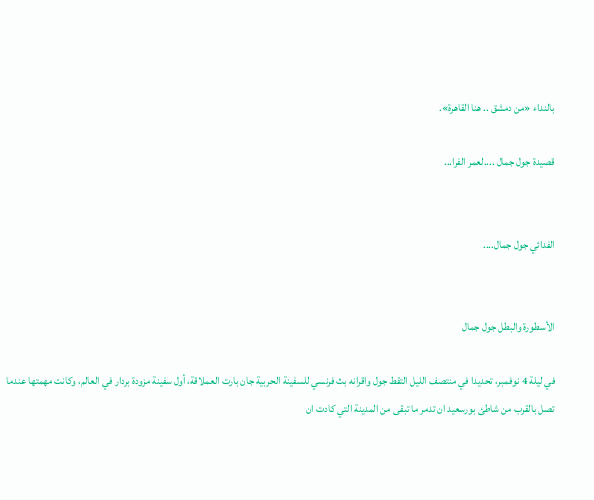بالنداء «من دمشق .. هنا القاهرة».

قصيدة جول جمال ....لعمر الفرا...


الفدائي جول جمال....


الأسطورة والبطل جول جمال

في ليلة 4 نوفمبر، تحديدا في منتصف الليل التقط جول واقرانه بث فرنسي للسفينة الحربية جان بارت العملاقة، أول سفينة مزودة بردار في العالم، وكانت مهمتها عندما تصل بالقرب من شاطئ بورسعيد ان تدمر ما تبقى من المدينة التي كادت ان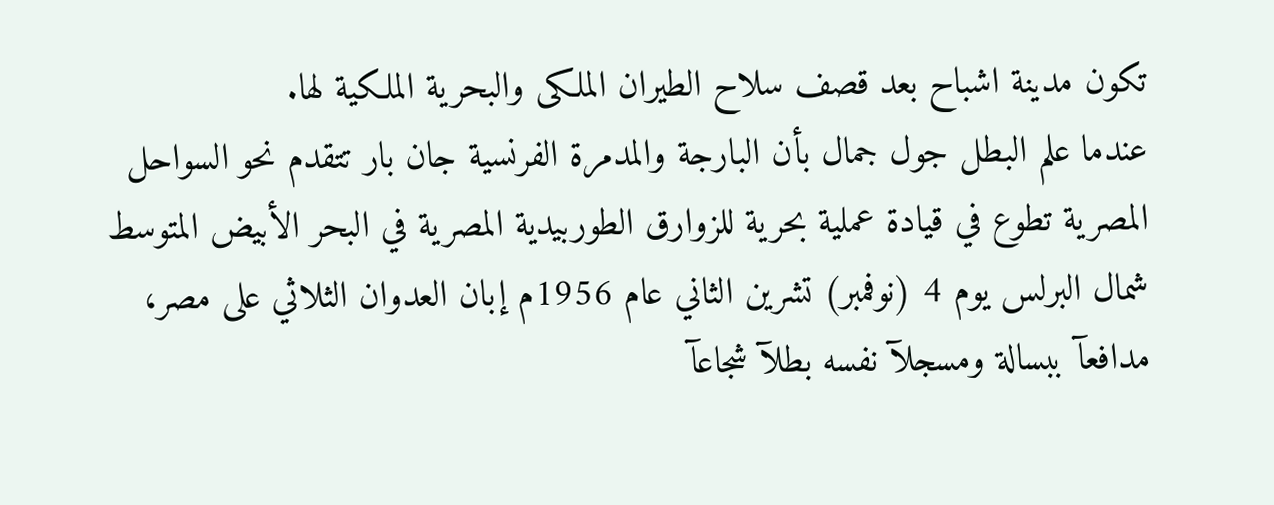تكون مدينة اشباح بعد قصف سلاح الطيران الملكى والبحرية الملكية لها.
عندما علم البطل جول جمال بأن البارجة والمدمرة الفرنسية جان بار تتقدم نحو السواحل المصرية تطوع في قيادة عملية بحرية للزوارق الطوربيدية المصرية في البحر الأبيض المتوسط شمال البرلس يوم 4 (نوفمبر) تشرين الثاني عام 1956م إبان العدوان الثلاثي على مصر، مدافعآ ببسالة ومسجلآ نفسه بطلآ شجاعآ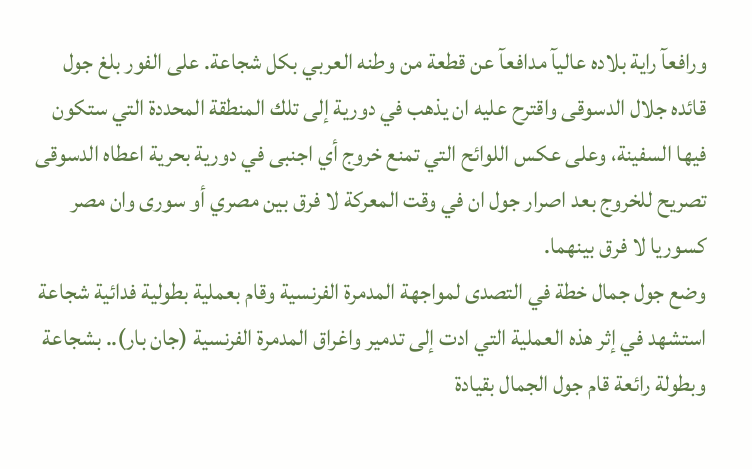ورافعآ راية بلاده عاليآ مدافعآ عن قطعة من وطنه العربي بكل شجاعة. على الفور بلغ جول قائده جلال الدسوقى واقترح عليه ان يذهب في دورية إلى تلك المنطقة المحددة التي ستكون فيها السفينة، وعلى عكس اللوائح التي تمنع خروج أي اجنبى في دورية بحرية اعطاه الدسوقى تصريح للخروج بعد اصرار جول ان في وقت المعركة لا فرق بين مصري أو سورى وان مصر كسوريا لا فرق بينهما.
وضع جول جمال خطة في التصدى لمواجهة المدمرة الفرنسية وقام بعملية بطولية فدائية شجاعة استشهد في إثر هذه العملية التي ادت إلى تدمير واغراق المدمرة الفرنسية (جان بار).. بشجاعة وبطولة رائعة قام جول الجمال بقيادة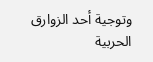وتوجية أحد الزوارق الحربية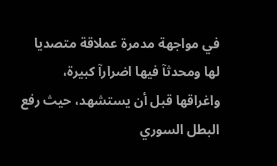في مواجهة مدمرة عملاقة متصديا لها ومحدثآ فيها اضرارآ كبيرة، واغراقها قبل أن يستشهد، حيث رفع البطل السوري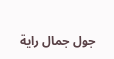جول جمال راية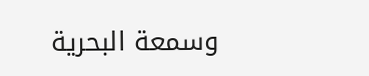وسمعة البحرية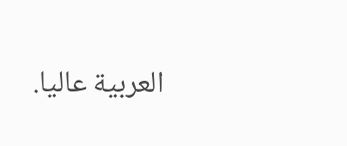العربية عاليا.